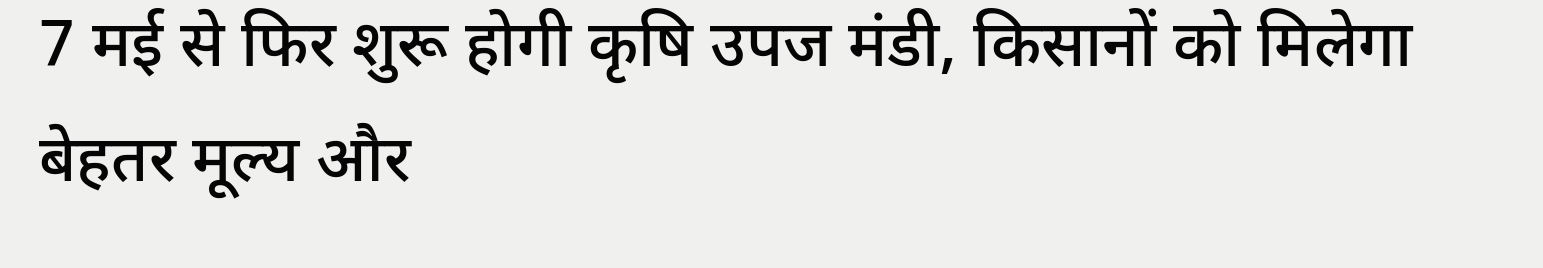7 मई से फिर शुरू होगी कृषि उपज मंडी, किसानों को मिलेगा बेहतर मूल्य और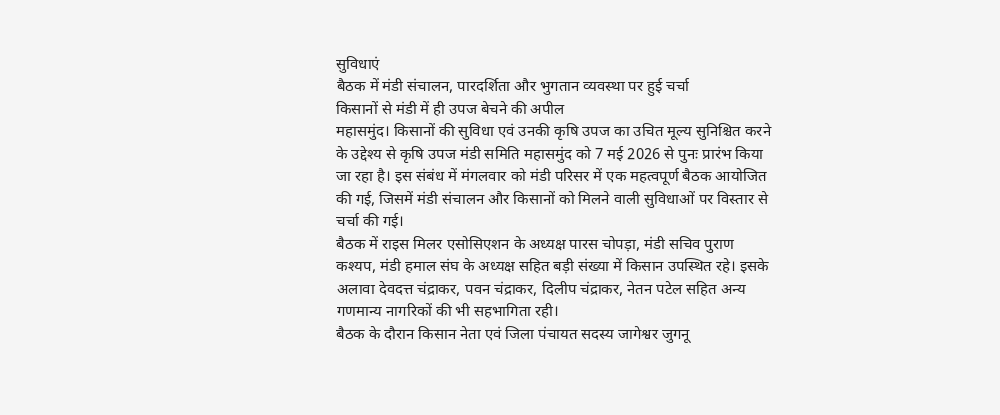सुविधाएं
बैठक में मंडी संचालन, पारदर्शिता और भुगतान व्यवस्था पर हुई चर्चा
किसानों से मंडी में ही उपज बेचने की अपील
महासमुंद। किसानों की सुविधा एवं उनकी कृषि उपज का उचित मूल्य सुनिश्चित करने के उद्देश्य से कृषि उपज मंडी समिति महासमुंद को 7 मई 2026 से पुनः प्रारंभ किया जा रहा है। इस संबंध में मंगलवार को मंडी परिसर में एक महत्वपूर्ण बैठक आयोजित की गई, जिसमें मंडी संचालन और किसानों को मिलने वाली सुविधाओं पर विस्तार से चर्चा की गई।
बैठक में राइस मिलर एसोसिएशन के अध्यक्ष पारस चोपड़ा, मंडी सचिव पुराण कश्यप, मंडी हमाल संघ के अध्यक्ष सहित बड़ी संख्या में किसान उपस्थित रहे। इसके अलावा देवदत्त चंद्राकर, पवन चंद्राकर, दिलीप चंद्राकर, नेतन पटेल सहित अन्य गणमान्य नागरिकों की भी सहभागिता रही।
बैठक के दौरान किसान नेता एवं जिला पंचायत सदस्य जागेश्वर जुगनू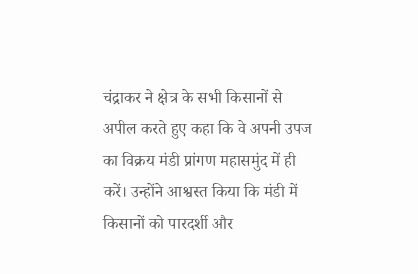चंद्राकर ने क्षेत्र के सभी किसानों से अपील करते हुए कहा कि वे अपनी उपज का विक्रय मंडी प्रांगण महासमुंद में ही करें। उन्होंने आश्वस्त किया कि मंडी में किसानों को पारदर्शी और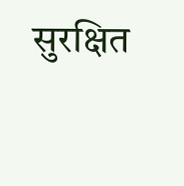सुरक्षित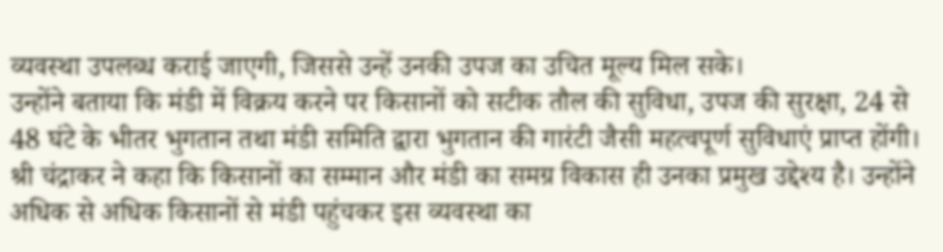व्यवस्था उपलब्ध कराई जाएगी, जिससे उन्हें उनकी उपज का उचित मूल्य मिल सके।
उन्होंने बताया कि मंडी में विक्रय करने पर किसानों को सटीक तौल की सुविधा, उपज की सुरक्षा, 24 से 48 घंटे के भीतर भुगतान तथा मंडी समिति द्वारा भुगतान की गारंटी जैसी महत्वपूर्ण सुविधाएं प्राप्त होंगी।
श्री चंद्राकर ने कहा कि किसानों का सम्मान और मंडी का समग्र विकास ही उनका प्रमुख उद्देश्य है। उन्होंने अधिक से अधिक किसानों से मंडी पहुंचकर इस व्यवस्था का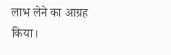लाभ लेने का आग्रह किया।